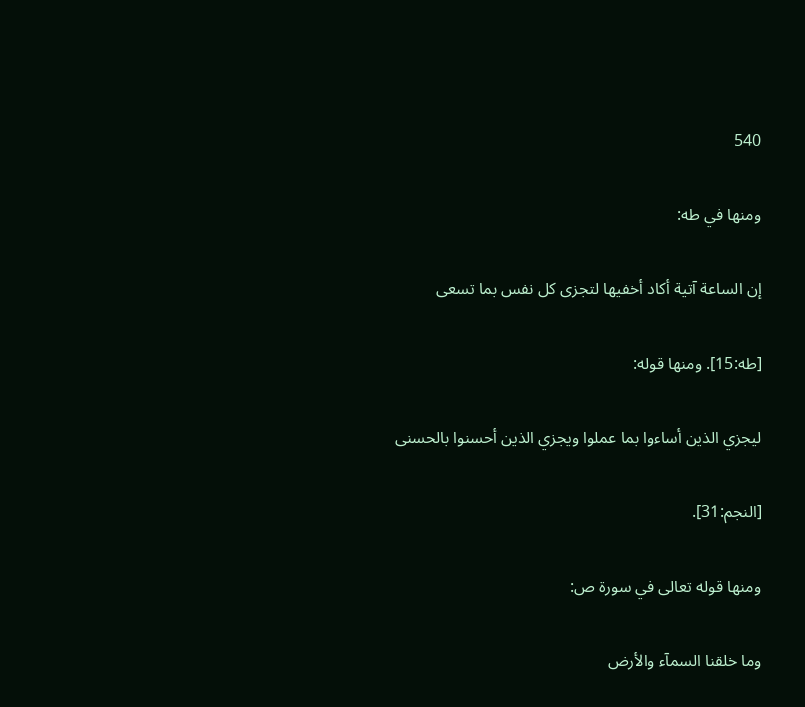540

ومنها في طه:

إن الساعة آتية أكاد أخفيها لتجزى كل نفس بما تسعى

[طه:15]. ومنها قوله:

ليجزي الذين أساءوا بما عملوا ويجزي الذين أحسنوا بالحسنى

[النجم:31].

ومنها قوله تعالى في سورة ص:

وما خلقنا السمآء والأرض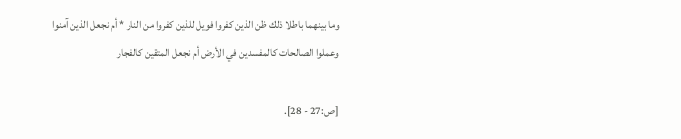وما بينهما باطلا ذلك ظن الذين كفروا فويل للذين كفروا من النار * أم نجعل الذين آمنوا وعملوا الصالحات كالمفسدين في الأرض أم نجعل المتقين كالفجار

[ص:27 - 28].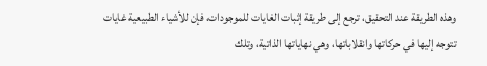وهذه الطريقة عند التحقيق، ترجع إلى طريقة إثبات الغايات للموجودات، فإن للأشياء الطبيعية غايات تتوجه إليها في حركاتها وانقلاباتها، وهي نهاياتها الذاتية، وتلك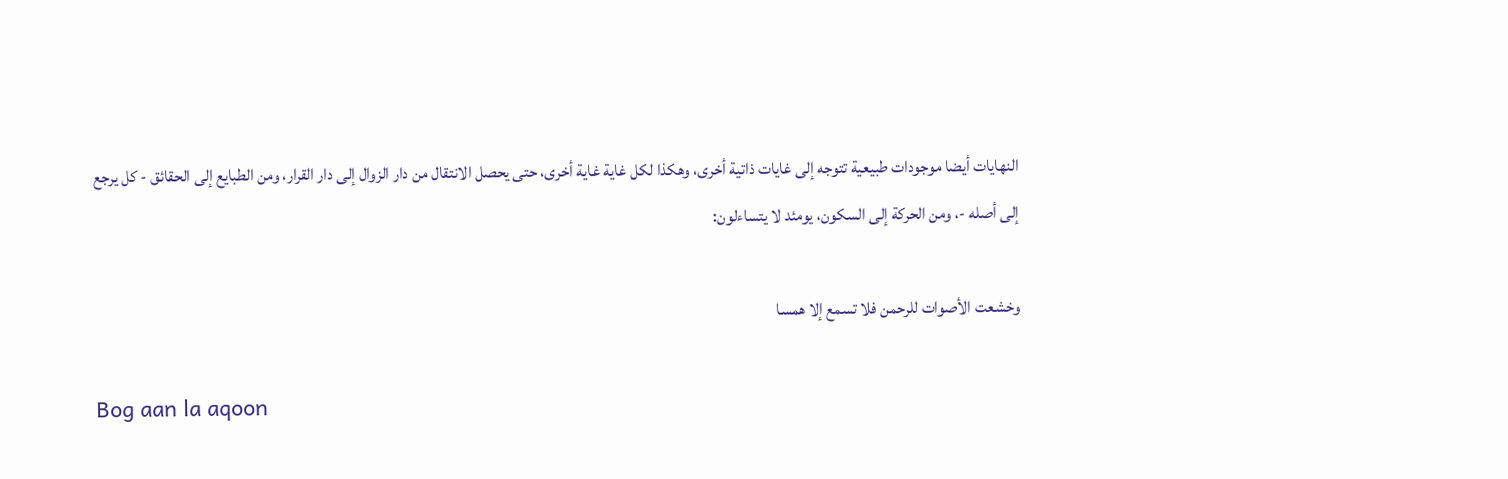النهايات أيضا موجودات طبيعية تتوجه إلى غايات ذاتية أخرى، وهكذا لكل غاية غاية أخرى، حتى يحصل الانتقال من دار الزوال إلى دار القرار، ومن الطبايع إلى الحقائق - كل يرجع إلى أصله -، ومن الحركة إلى السكون، يومئد لا يتساءلون:

وخشعت الأصوات للرحمن فلا تسمع إلا همسا

Bog aan la aqoon